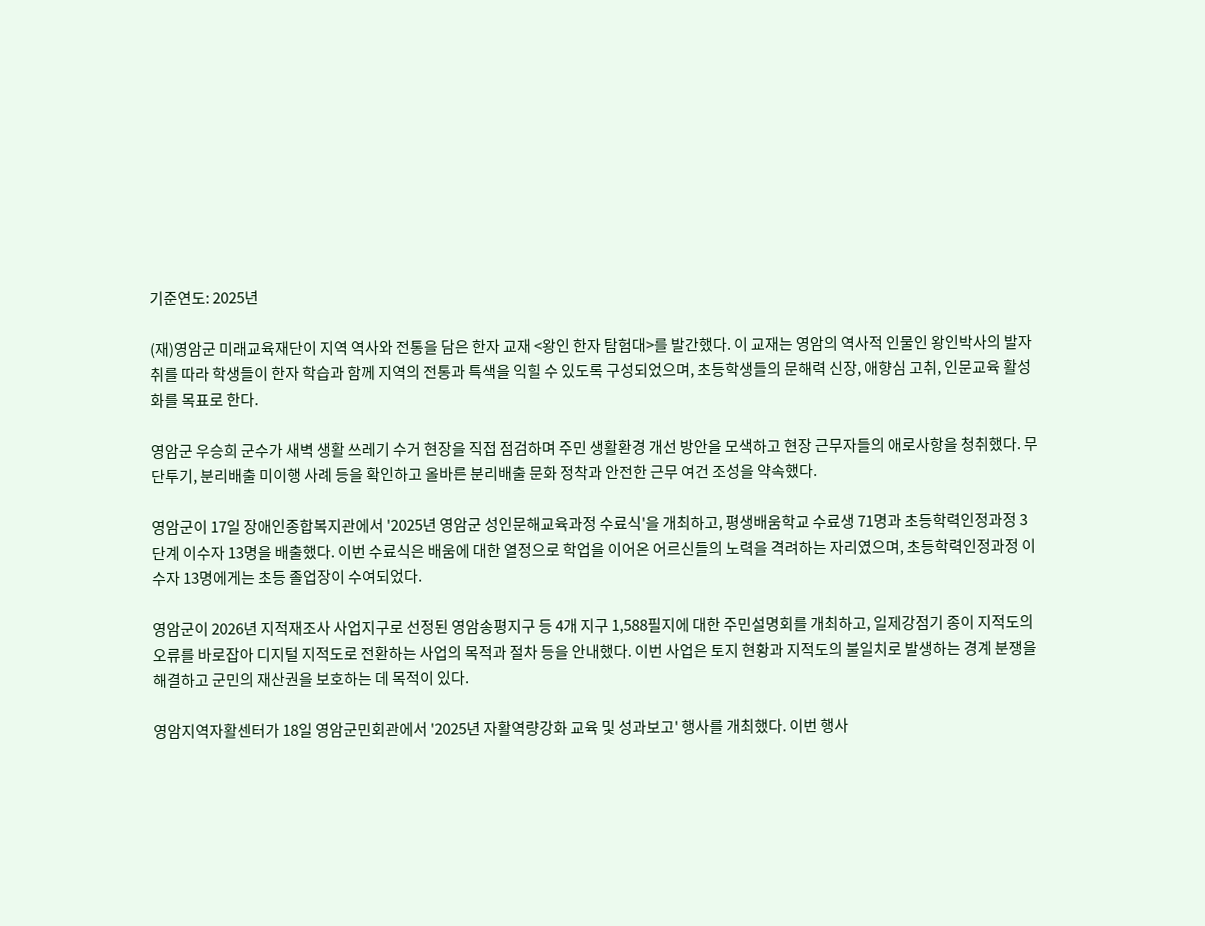기준연도: 2025년

(재)영암군 미래교육재단이 지역 역사와 전통을 담은 한자 교재 <왕인 한자 탐험대>를 발간했다. 이 교재는 영암의 역사적 인물인 왕인박사의 발자취를 따라 학생들이 한자 학습과 함께 지역의 전통과 특색을 익힐 수 있도록 구성되었으며, 초등학생들의 문해력 신장, 애향심 고취, 인문교육 활성화를 목표로 한다.

영암군 우승희 군수가 새벽 생활 쓰레기 수거 현장을 직접 점검하며 주민 생활환경 개선 방안을 모색하고 현장 근무자들의 애로사항을 청취했다. 무단투기, 분리배출 미이행 사례 등을 확인하고 올바른 분리배출 문화 정착과 안전한 근무 여건 조성을 약속했다.

영암군이 17일 장애인종합복지관에서 '2025년 영암군 성인문해교육과정 수료식'을 개최하고, 평생배움학교 수료생 71명과 초등학력인정과정 3단계 이수자 13명을 배출했다. 이번 수료식은 배움에 대한 열정으로 학업을 이어온 어르신들의 노력을 격려하는 자리였으며, 초등학력인정과정 이수자 13명에게는 초등 졸업장이 수여되었다.

영암군이 2026년 지적재조사 사업지구로 선정된 영암송평지구 등 4개 지구 1,588필지에 대한 주민설명회를 개최하고, 일제강점기 종이 지적도의 오류를 바로잡아 디지털 지적도로 전환하는 사업의 목적과 절차 등을 안내했다. 이번 사업은 토지 현황과 지적도의 불일치로 발생하는 경계 분쟁을 해결하고 군민의 재산권을 보호하는 데 목적이 있다.

영암지역자활센터가 18일 영암군민회관에서 '2025년 자활역량강화 교육 및 성과보고' 행사를 개최했다. 이번 행사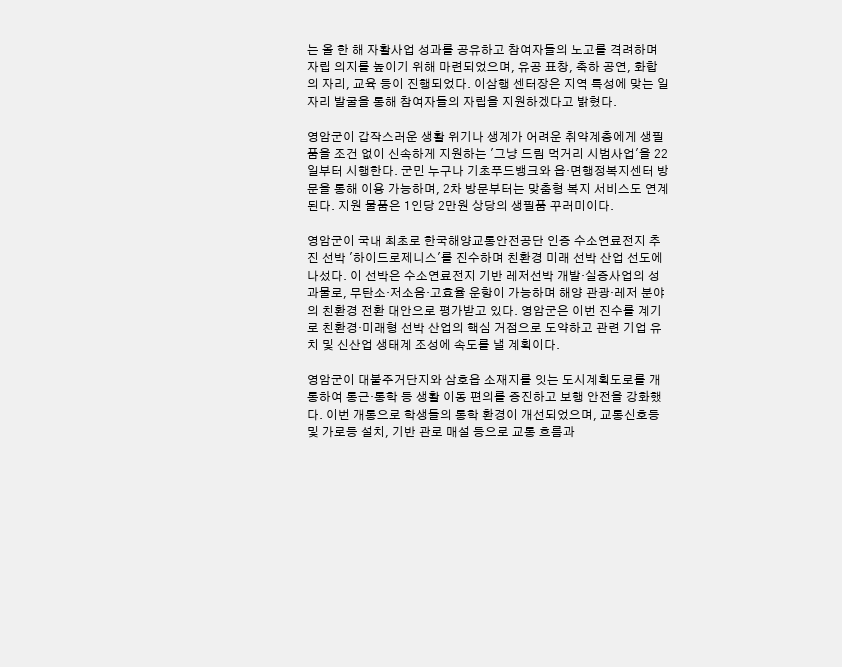는 올 한 해 자활사업 성과를 공유하고 참여자들의 노고를 격려하며 자립 의지를 높이기 위해 마련되었으며, 유공 표창, 축하 공연, 화합의 자리, 교육 등이 진행되었다. 이삼행 센터장은 지역 특성에 맞는 일자리 발굴을 통해 참여자들의 자립을 지원하겠다고 밝혔다.

영암군이 갑작스러운 생활 위기나 생계가 어려운 취약계층에게 생필품을 조건 없이 신속하게 지원하는 '그냥 드림 먹거리 시범사업'을 22일부터 시행한다. 군민 누구나 기초푸드뱅크와 읍·면행정복지센터 방문을 통해 이용 가능하며, 2차 방문부터는 맞춤형 복지 서비스도 연계된다. 지원 물품은 1인당 2만원 상당의 생필품 꾸러미이다.

영암군이 국내 최초로 한국해양교통안전공단 인증 수소연료전지 추진 선박 '하이드로제니스'를 진수하며 친환경 미래 선박 산업 선도에 나섰다. 이 선박은 수소연료전지 기반 레저선박 개발·실증사업의 성과물로, 무탄소·저소음·고효율 운항이 가능하며 해양 관광·레저 분야의 친환경 전환 대안으로 평가받고 있다. 영암군은 이번 진수를 계기로 친환경·미래형 선박 산업의 핵심 거점으로 도약하고 관련 기업 유치 및 신산업 생태계 조성에 속도를 낼 계획이다.

영암군이 대불주거단지와 삼호읍 소재지를 잇는 도시계획도로를 개통하여 통근·통학 등 생활 이동 편의를 증진하고 보행 안전을 강화했다. 이번 개통으로 학생들의 통학 환경이 개선되었으며, 교통신호등 및 가로등 설치, 기반 관로 매설 등으로 교통 흐름과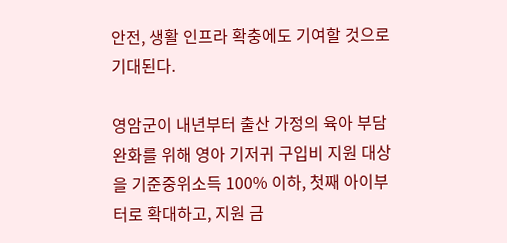안전, 생활 인프라 확충에도 기여할 것으로 기대된다.

영암군이 내년부터 출산 가정의 육아 부담 완화를 위해 영아 기저귀 구입비 지원 대상을 기준중위소득 100% 이하, 첫째 아이부터로 확대하고, 지원 금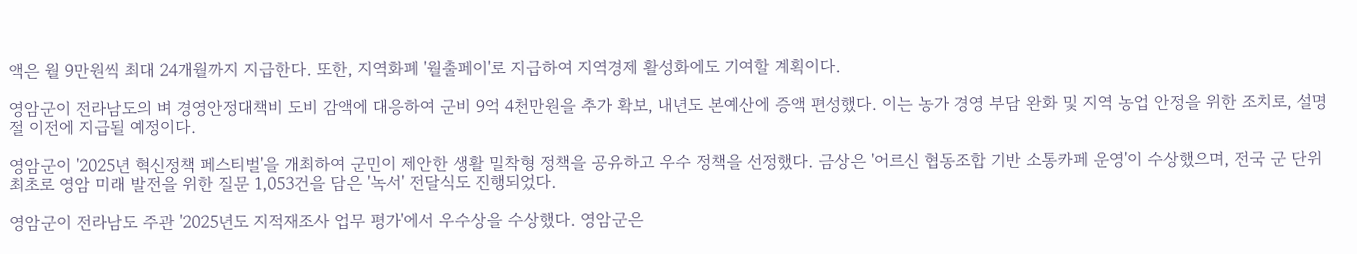액은 월 9만원씩 최대 24개월까지 지급한다. 또한, 지역화폐 '월출페이'로 지급하여 지역경제 활성화에도 기여할 계획이다.

영암군이 전라남도의 벼 경영안정대책비 도비 감액에 대응하여 군비 9억 4천만원을 추가 확보, 내년도 본예산에 증액 편성했다. 이는 농가 경영 부담 완화 및 지역 농업 안정을 위한 조치로, 설명절 이전에 지급될 예정이다.

영암군이 '2025년 혁신정책 페스티벌'을 개최하여 군민이 제안한 생활 밀착형 정책을 공유하고 우수 정책을 선정했다. 금상은 '어르신 협동조합 기반 소통카페 운영'이 수상했으며, 전국 군 단위 최초로 영암 미래 발전을 위한 질문 1,053건을 담은 '녹서' 전달식도 진행되었다.

영암군이 전라남도 주관 '2025년도 지적재조사 업무 평가'에서 우수상을 수상했다. 영암군은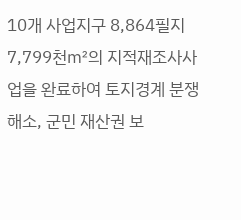10개 사업지구 8,864필지 7,799천㎡의 지적재조사사업을 완료하여 토지경계 분쟁 해소, 군민 재산권 보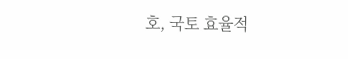호, 국토 효율적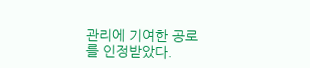관리에 기여한 공로를 인정받았다.